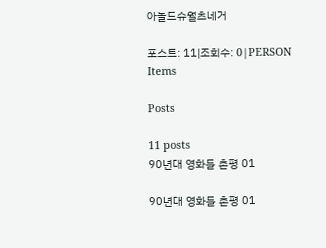아놀드슈월츠네거

포스트: 11|조회수: 0|PERSON
Items

Posts

11 posts
90년대 영화들 촌평 01

90년대 영화들 촌평 01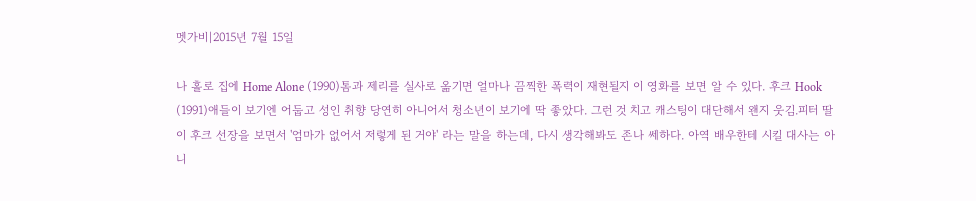멧가비|2015년 7월 15일

나 홀로 집에 Home Alone (1990)톰과 제리를 실사로 옮기면 얼마나 끔찍한 폭력이 재현될지 이 영화를 보면 알 수 있다. 후크 Hook (1991)애들이 보기엔 어둡고 성인 취향 당연히 아니어서 청소년이 보기에 딱 좋았다. 그런 것 치고 캐스팅이 대단해서 왠지 웃김.피터 딸이 후크 선장을 보면서 '엄마가 없어서 저렇게 된 거야' 라는 말을 하는데, 다시 생각해봐도 존나 쎄하다. 아역 배우한테 시킬 대사는 아니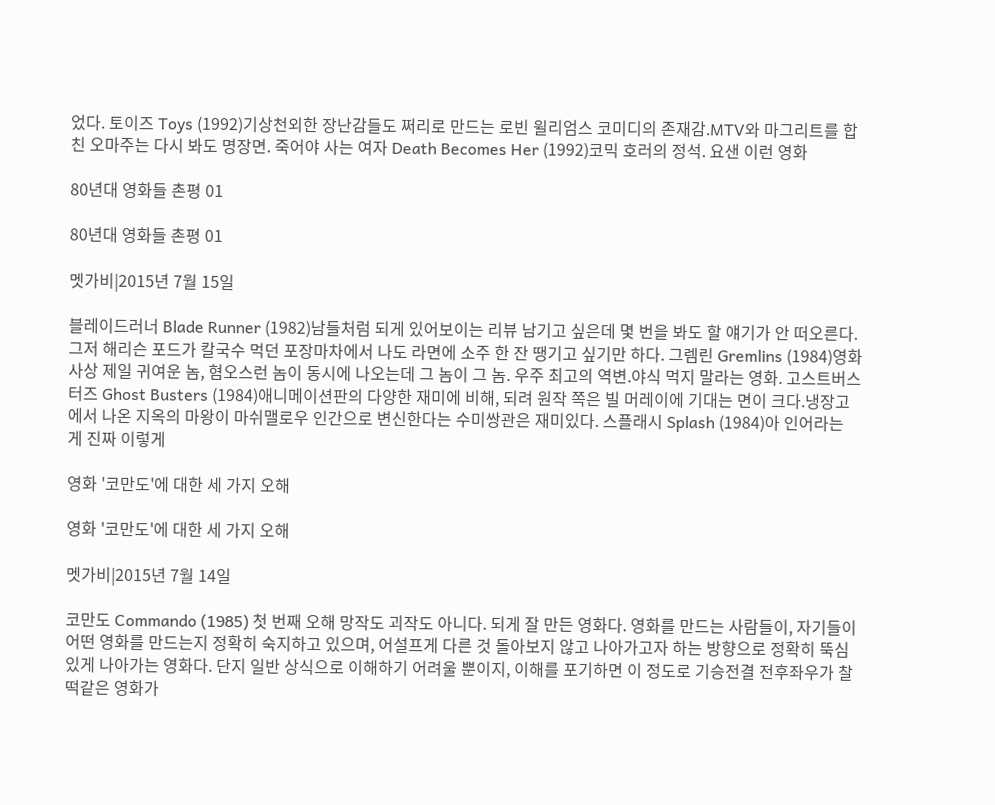었다. 토이즈 Toys (1992)기상천외한 장난감들도 쩌리로 만드는 로빈 윌리엄스 코미디의 존재감.MTV와 마그리트를 합친 오마주는 다시 봐도 명장면. 죽어야 사는 여자 Death Becomes Her (1992)코믹 호러의 정석. 요샌 이런 영화

80년대 영화들 촌평 01

80년대 영화들 촌평 01

멧가비|2015년 7월 15일

블레이드러너 Blade Runner (1982)남들처럼 되게 있어보이는 리뷰 남기고 싶은데 몇 번을 봐도 할 얘기가 안 떠오른다.그저 해리슨 포드가 칼국수 먹던 포장마차에서 나도 라면에 소주 한 잔 땡기고 싶기만 하다. 그렘린 Gremlins (1984)영화 사상 제일 귀여운 놈, 혐오스런 놈이 동시에 나오는데 그 놈이 그 놈. 우주 최고의 역변.야식 먹지 말라는 영화. 고스트버스터즈 Ghost Busters (1984)애니메이션판의 다양한 재미에 비해, 되려 원작 쪽은 빌 머레이에 기대는 면이 크다.냉장고에서 나온 지옥의 마왕이 마쉬맬로우 인간으로 변신한다는 수미쌍관은 재미있다. 스플래시 Splash (1984)아 인어라는 게 진짜 이렇게

영화 '코만도'에 대한 세 가지 오해

영화 '코만도'에 대한 세 가지 오해

멧가비|2015년 7월 14일

코만도 Commando (1985) 첫 번째 오해 망작도 괴작도 아니다. 되게 잘 만든 영화다. 영화를 만드는 사람들이, 자기들이 어떤 영화를 만드는지 정확히 숙지하고 있으며, 어설프게 다른 것 돌아보지 않고 나아가고자 하는 방향으로 정확히 뚝심있게 나아가는 영화다. 단지 일반 상식으로 이해하기 어려울 뿐이지, 이해를 포기하면 이 정도로 기승전결 전후좌우가 찰떡같은 영화가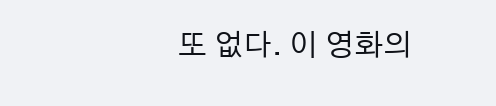또 없다. 이 영화의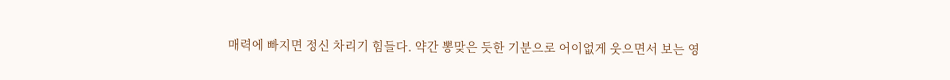매력에 빠지면 정신 차리기 힘들다. 약간 뽕맞은 듯한 기분으로 어이없게 웃으면서 보는 영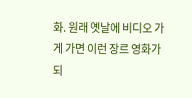화. 원래 옛날에 비디오 가게 가면 이런 장르 영화가 되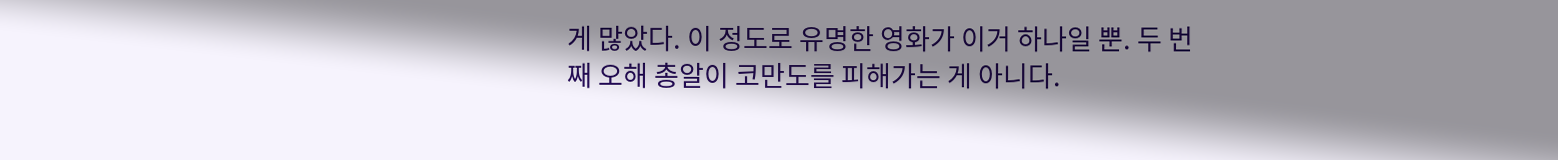게 많았다. 이 정도로 유명한 영화가 이거 하나일 뿐. 두 번째 오해 총알이 코만도를 피해가는 게 아니다.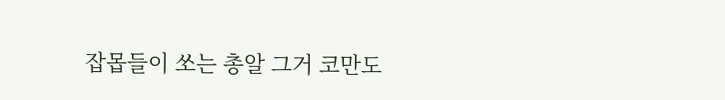잡몹들이 쏘는 총알 그거 코만도